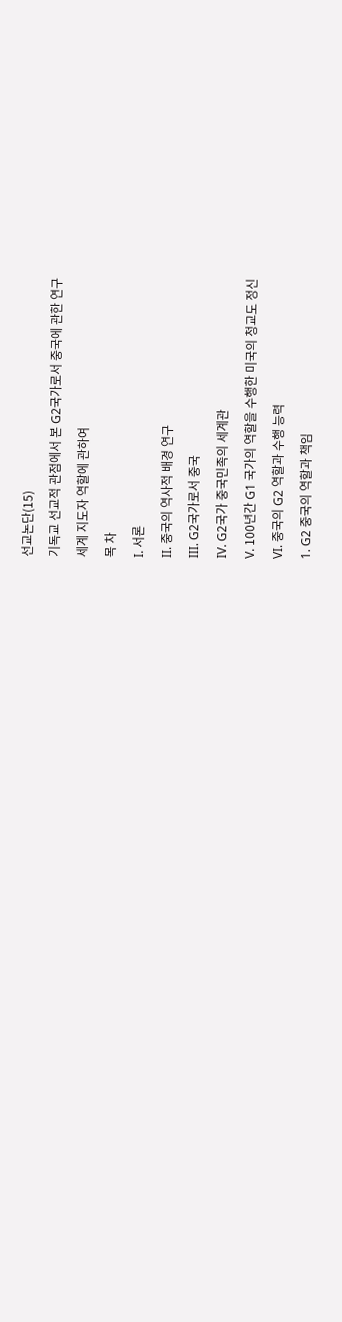선교논단(15)
기독교 선교적 관점에서 본 G2국가로서 중국에 관한 연구
세계 지도자 역할에 관하여
목 차
I. 서론
II. 중국의 역사적 배경 연구
III. G2국가로서 중국
IV. G2국가 중국민족의 세계관
V. 100년간 G1 국가의 역할을 수행한 미국의 청교도 정신
VI. 중국의 G2 역할과 수행 능력
1. G2 중국의 역할과 책임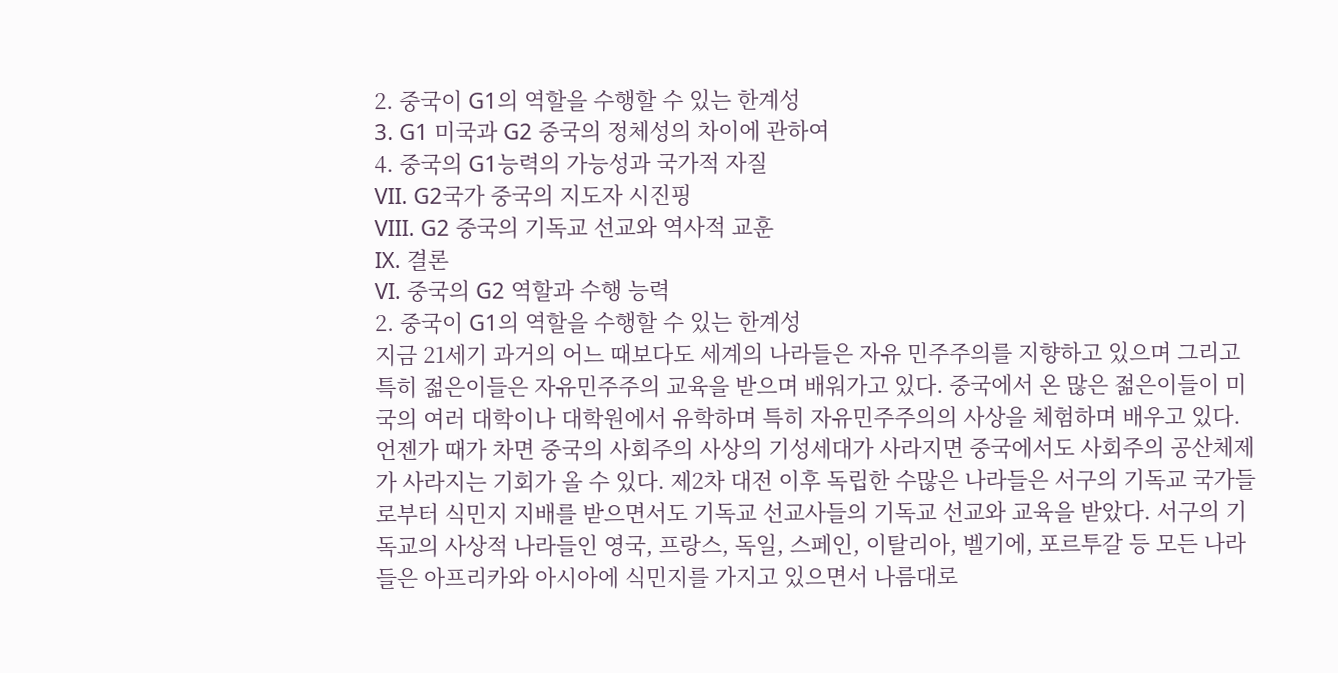2. 중국이 G1의 역할을 수행할 수 있는 한계성
3. G1 미국과 G2 중국의 정체성의 차이에 관하여
4. 중국의 G1능력의 가능성과 국가적 자질
VII. G2국가 중국의 지도자 시진핑
VIII. G2 중국의 기독교 선교와 역사적 교훈
IX. 결론
VI. 중국의 G2 역할과 수행 능력
2. 중국이 G1의 역할을 수행할 수 있는 한계성
지금 21세기 과거의 어느 때보다도 세계의 나라들은 자유 민주주의를 지향하고 있으며 그리고 특히 젊은이들은 자유민주주의 교육을 받으며 배워가고 있다. 중국에서 온 많은 젊은이들이 미국의 여러 대학이나 대학원에서 유학하며 특히 자유민주주의의 사상을 체험하며 배우고 있다. 언젠가 때가 차면 중국의 사회주의 사상의 기성세대가 사라지면 중국에서도 사회주의 공산체제가 사라지는 기회가 올 수 있다. 제2차 대전 이후 독립한 수많은 나라들은 서구의 기독교 국가들로부터 식민지 지배를 받으면서도 기독교 선교사들의 기독교 선교와 교육을 받았다. 서구의 기독교의 사상적 나라들인 영국, 프랑스, 독일, 스페인, 이탈리아, 벨기에, 포르투갈 등 모든 나라들은 아프리카와 아시아에 식민지를 가지고 있으면서 나름대로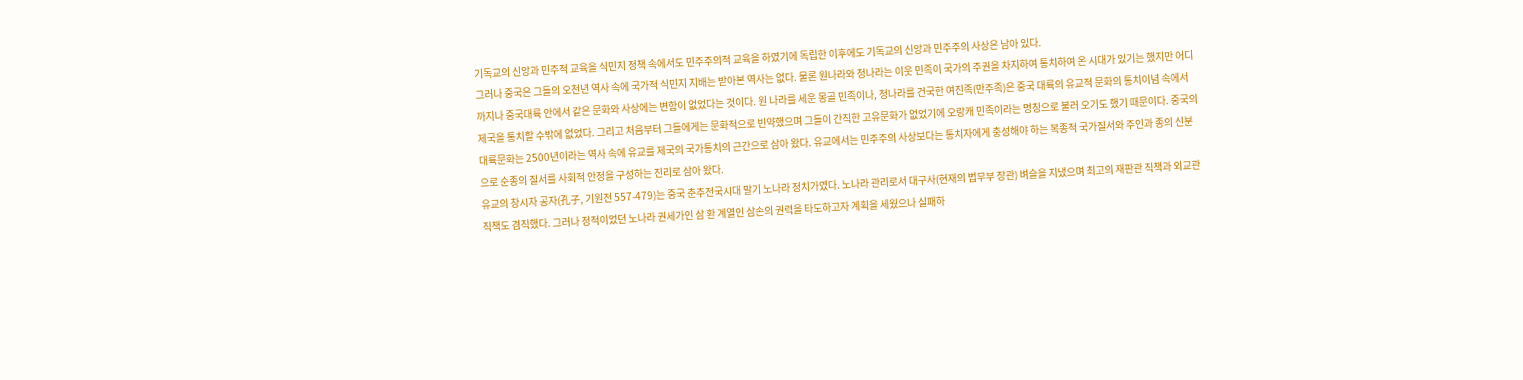기독교의 신앙과 민주적 교육을 식민지 정책 속에서도 민주주의적 교육을 하였기에 독립한 이후에도 기독교의 신앙과 민주주의 사상은 남아 있다.
그러나 중국은 그들의 오천년 역사 속에 국가적 식민지 지배는 받아본 역사는 없다. 물론 원나라와 청나라는 이웃 민족이 국가의 주권을 차지하여 통치하여 온 시대가 있기는 했지만 어디까지나 중국대륙 안에서 같은 문화와 사상에는 변함이 없었다는 것이다. 원 나라를 세운 몽골 민족이나, 청나라를 건국한 여진족(만주족)은 중국 대륙의 유교적 문화의 통치이념 속에서 제국을 통치할 수밖에 없었다. 그리고 처음부터 그들에게는 문화적으로 빈약했으며 그들이 간직한 고유문화가 없었기에 오랑캐 민족이라는 명칭으로 불러 오기도 했기 때문이다. 중국의 대륙문화는 2500년이라는 역사 속에 유교를 제국의 국가통치의 근간으로 삼아 왔다. 유교에서는 민주주의 사상보다는 통치자에게 충성해야 하는 복종적 국가질서와 주인과 종의 신분으로 순종의 질서를 사회적 안정을 구성하는 진리로 삼아 왔다.
유교의 창시자 공자(孔子, 기원전 557-479)는 중국 춘추전국시대 말기 노나라 정치가였다. 노나라 관리로서 대구사(현재의 법무부 장관) 벼슬을 지냈으며 최고의 재판관 직책과 외교관 직책도 겸직했다. 그러나 정적이었던 노나라 권세가인 삼 환 계열인 삼손의 권력을 타도하고자 계획을 세웠으나 실패하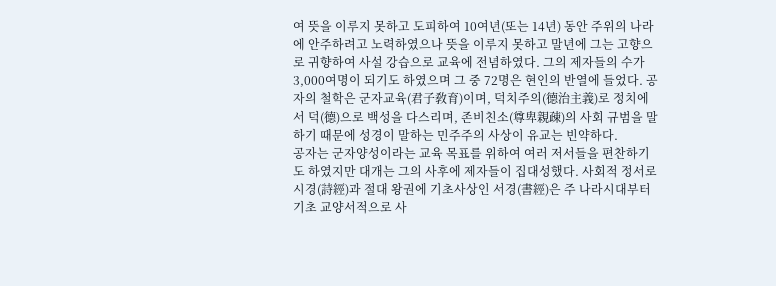여 뜻을 이루지 못하고 도피하여 10여년(또는 14년) 동안 주위의 나라에 안주하려고 노력하였으나 뜻을 이루지 못하고 말년에 그는 고향으로 귀향하여 사설 강습으로 교육에 전념하였다. 그의 제자들의 수가 3,000여명이 되기도 하였으며 그 중 72명은 현인의 반열에 들었다. 공자의 철학은 군자교육(君子敎育)이며, 덕치주의(德治主義)로 정치에서 덕(德)으로 백성을 다스리며, 존비친소(尊卑親疎)의 사회 규범을 말하기 때문에 성경이 말하는 민주주의 사상이 유교는 빈약하다.
공자는 군자양성이라는 교육 목표를 위하여 여러 저서들을 편찬하기도 하였지만 대개는 그의 사후에 제자들이 집대성했다. 사회적 정서로 시경(詩經)과 절대 왕권에 기초사상인 서경(書經)은 주 나라시대부터 기초 교양서적으로 사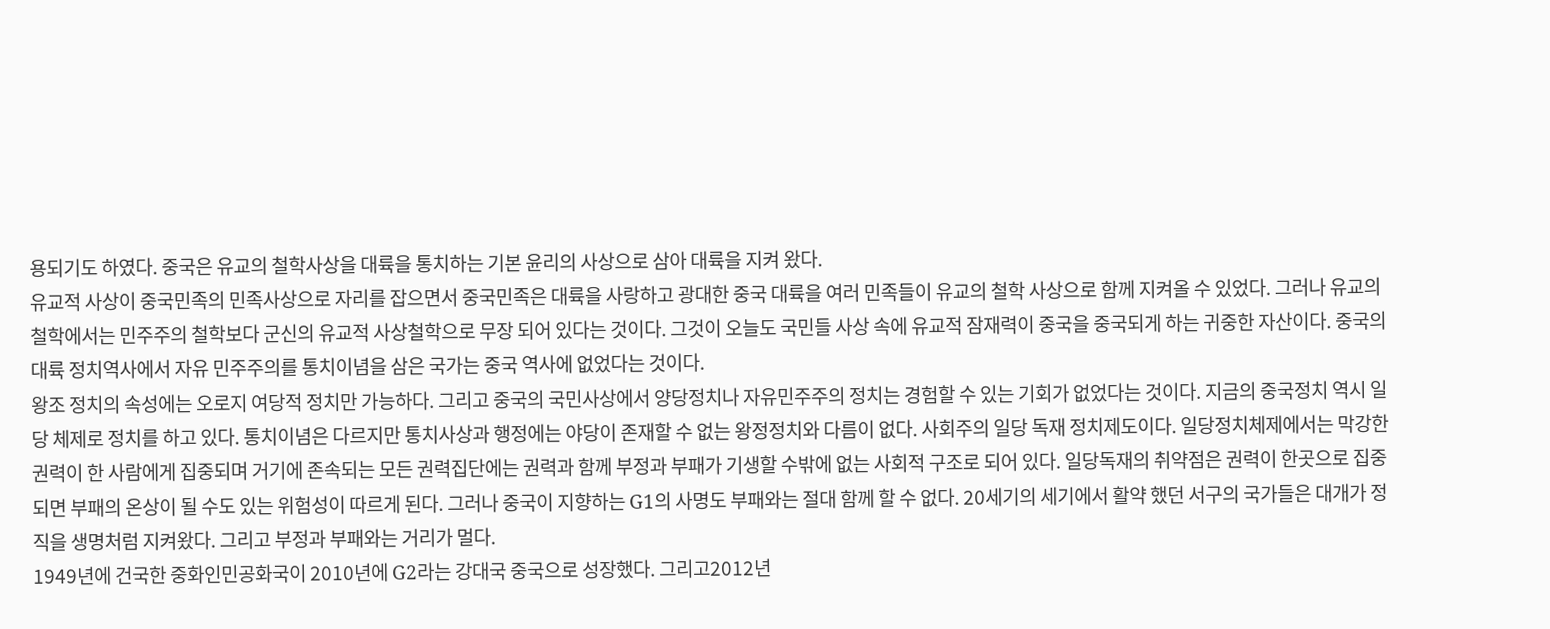용되기도 하였다. 중국은 유교의 철학사상을 대륙을 통치하는 기본 윤리의 사상으로 삼아 대륙을 지켜 왔다.
유교적 사상이 중국민족의 민족사상으로 자리를 잡으면서 중국민족은 대륙을 사랑하고 광대한 중국 대륙을 여러 민족들이 유교의 철학 사상으로 함께 지켜올 수 있었다. 그러나 유교의 철학에서는 민주주의 철학보다 군신의 유교적 사상철학으로 무장 되어 있다는 것이다. 그것이 오늘도 국민들 사상 속에 유교적 잠재력이 중국을 중국되게 하는 귀중한 자산이다. 중국의 대륙 정치역사에서 자유 민주주의를 통치이념을 삼은 국가는 중국 역사에 없었다는 것이다.
왕조 정치의 속성에는 오로지 여당적 정치만 가능하다. 그리고 중국의 국민사상에서 양당정치나 자유민주주의 정치는 경험할 수 있는 기회가 없었다는 것이다. 지금의 중국정치 역시 일당 체제로 정치를 하고 있다. 통치이념은 다르지만 통치사상과 행정에는 야당이 존재할 수 없는 왕정정치와 다름이 없다. 사회주의 일당 독재 정치제도이다. 일당정치체제에서는 막강한 권력이 한 사람에게 집중되며 거기에 존속되는 모든 권력집단에는 권력과 함께 부정과 부패가 기생할 수밖에 없는 사회적 구조로 되어 있다. 일당독재의 취약점은 권력이 한곳으로 집중되면 부패의 온상이 될 수도 있는 위험성이 따르게 된다. 그러나 중국이 지향하는 G1의 사명도 부패와는 절대 함께 할 수 없다. 20세기의 세기에서 활약 했던 서구의 국가들은 대개가 정직을 생명처럼 지켜왔다. 그리고 부정과 부패와는 거리가 멀다.
1949년에 건국한 중화인민공화국이 2010년에 G2라는 강대국 중국으로 성장했다. 그리고2012년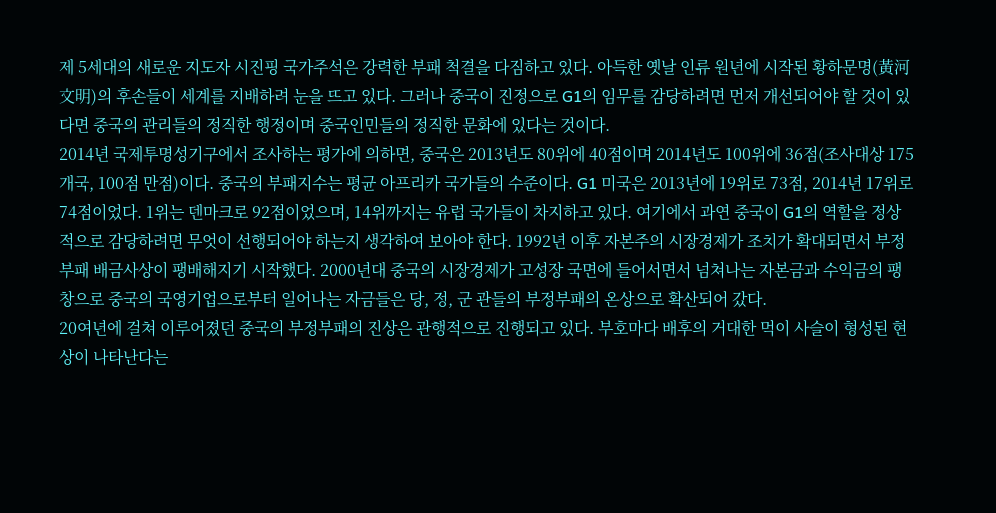제 5세대의 새로운 지도자 시진핑 국가주석은 강력한 부패 척결을 다짐하고 있다. 아득한 옛날 인류 원년에 시작된 황하문명(黃河文明)의 후손들이 세계를 지배하려 눈을 뜨고 있다. 그러나 중국이 진정으로 G1의 임무를 감당하려면 먼저 개선되어야 할 것이 있다면 중국의 관리들의 정직한 행정이며 중국인민들의 정직한 문화에 있다는 것이다.
2014년 국제투명성기구에서 조사하는 평가에 의하면, 중국은 2013년도 80위에 40점이며 2014년도 100위에 36점(조사대상 175개국, 100점 만점)이다. 중국의 부패지수는 평균 아프리카 국가들의 수준이다. G1 미국은 2013년에 19위로 73점, 2014년 17위로 74점이었다. 1위는 덴마크로 92점이었으며, 14위까지는 유럽 국가들이 차지하고 있다. 여기에서 과연 중국이 G1의 역할을 정상적으로 감당하려면 무엇이 선행되어야 하는지 생각하여 보아야 한다. 1992년 이후 자본주의 시장경제가 조치가 확대되면서 부정부패 배금사상이 팽배해지기 시작했다. 2000년대 중국의 시장경제가 고성장 국면에 들어서면서 넘쳐나는 자본금과 수익금의 팽창으로 중국의 국영기업으로부터 일어나는 자금들은 당, 정, 군 관들의 부정부패의 온상으로 확산되어 갔다.
20여년에 걸쳐 이루어졌던 중국의 부정부패의 진상은 관행적으로 진행되고 있다. 부호마다 배후의 거대한 먹이 사슬이 형성된 현상이 나타난다는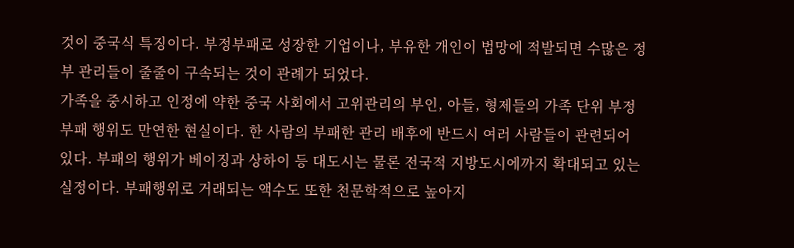것이 중국식 특징이다. 부정부패로 성장한 기업이나, 부유한 개인이 법망에 적발되면 수많은 정부 관리들이 줄줄이 구속되는 것이 관례가 되었다.
가족을 중시하고 인정에 약한 중국 사회에서 고위관리의 부인, 아들, 형제들의 가족 단위 부정부패 행위도 만연한 현실이다. 한 사람의 부패한 관리 배후에 반드시 여러 사람들이 관련되어 있다. 부패의 행위가 베이징과 상하이 등 대도시는 물론 전국적 지방도시에까지 확대되고 있는 실정이다. 부패행위로 거래되는 액수도 또한 천문학적으로 높아지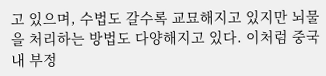고 있으며, 수법도 갈수록 교묘해지고 있지만 뇌물을 처리하는 방법도 다양해지고 있다. 이처럼 중국 내 부정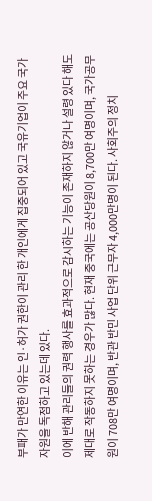부패가 만연한 이유는 인·허가 권한이 관리 한 개인에게 집중되어 있고 국유기업이 주요 국가자원을 독점하고 있는데 있다.
이에 반해 관리들의 권력 행사를 효과적으로 감시하는 기능이 존재하지 않거나 설령 있다 해도 제대로 작동하지 못하는 경우가 많다. 현재 중국에는 공산당원이 8,700만 여명이며, 국가공무원이 708만 여명이며, 반관 반민 사업 단위 근무자 4,000만명이 된다. 사회주의 정치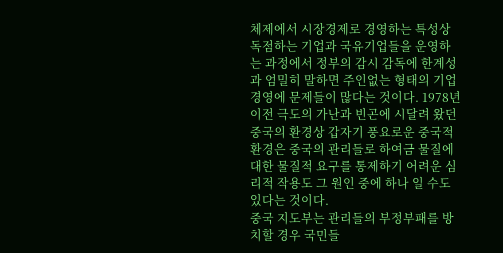체제에서 시장경제로 경영하는 특성상 독점하는 기업과 국유기업들을 운영하는 과정에서 정부의 감시 감독에 한계성과 엄밀히 말하면 주인없는 형태의 기업경영에 문제들이 많다는 것이다. 1978년 이전 극도의 가난과 빈곤에 시달려 왔던 중국의 환경상 갑자기 풍요로운 중국적 환경은 중국의 관리들로 하여금 물질에 대한 물질적 요구를 통제하기 어려운 심리적 작용도 그 원인 중에 하나 일 수도 있다는 것이다.
중국 지도부는 관리들의 부정부패를 방치할 경우 국민들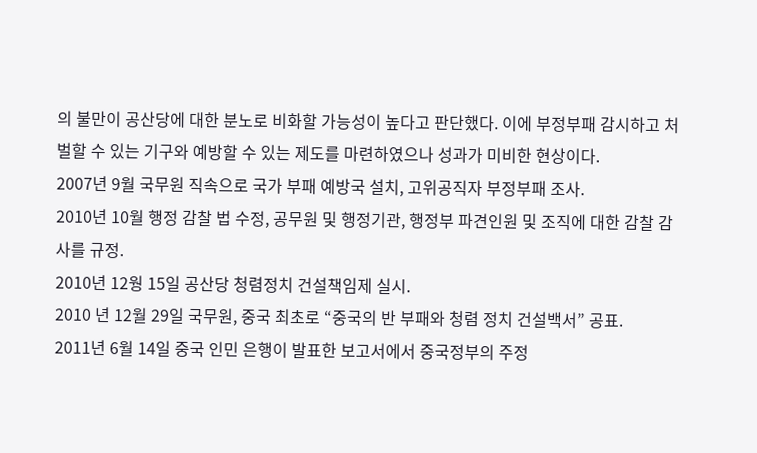의 불만이 공산당에 대한 분노로 비화할 가능성이 높다고 판단했다. 이에 부정부패 감시하고 처벌할 수 있는 기구와 예방할 수 있는 제도를 마련하였으나 성과가 미비한 현상이다.
2007년 9월 국무원 직속으로 국가 부패 예방국 설치, 고위공직자 부정부패 조사.
2010년 10월 행정 감찰 법 수정, 공무원 및 행정기관, 행정부 파견인원 및 조직에 대한 감찰 감사를 규정.
2010년 12웡 15일 공산당 청렴정치 건설책임제 실시.
2010 년 12월 29일 국무원, 중국 최초로 “중국의 반 부패와 청렴 정치 건설백서” 공표.
2011년 6월 14일 중국 인민 은행이 발표한 보고서에서 중국정부의 주정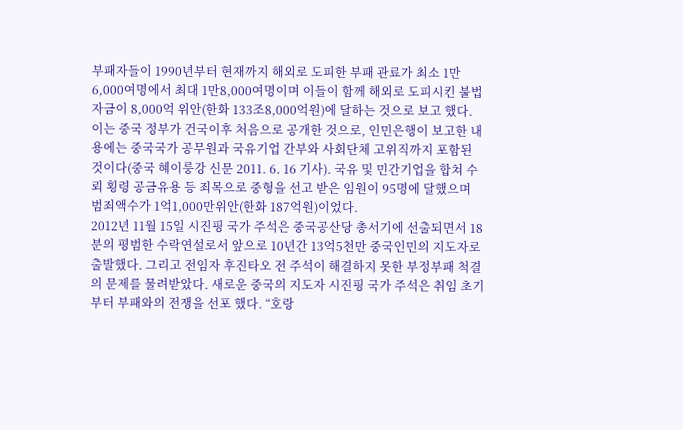부패자들이 1990년부터 현재까지 해외로 도피한 부패 관료가 최소 1만6,000여명에서 최대 1만8,000여명이며 이들이 함께 해외로 도피시킨 불법자금이 8,000억 위안(한화 133조8,000억원)에 달하는 것으로 보고 했다. 이는 중국 정부가 건국이후 처음으로 공개한 것으로, 인민은행이 보고한 내용에는 중국국가 공무원과 국유기업 간부와 사회단체 고위직까지 포함된 것이다(중국 혜이룽강 신문 2011. 6. 16 기사). 국유 및 민간기업을 합쳐 수뢰 횡령 공금유용 등 죄목으로 중형을 선고 받은 임원이 95명에 달했으며 범죄액수가 1억1,000만위안(한화 187억원)이었다.
2012년 11월 15일 시진핑 국가 주석은 중국공산당 총서기에 선출되면서 18분의 평범한 수락연설로서 앞으로 10년간 13억5천만 중국인민의 지도자로 출발했다. 그리고 전임자 후진타오 전 주석이 해결하지 못한 부정부패 척결의 문제를 물려받았다. 새로운 중국의 지도자 시진핑 국가 주석은 취임 초기부터 부패와의 전쟁을 선포 했다. “호랑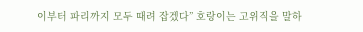이부터 파리까지 모두 때려 잡겠다” 호랑이는 고위직을 말하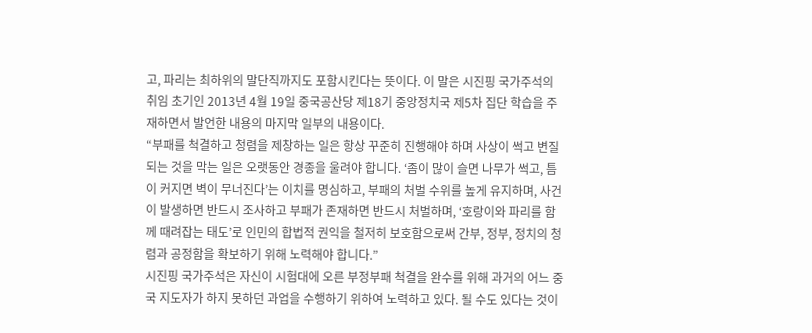고, 파리는 최하위의 말단직까지도 포함시킨다는 뜻이다. 이 말은 시진핑 국가주석의 취임 초기인 2013년 4월 19일 중국공산당 제18기 중앙정치국 제5차 집단 학습을 주재하면서 발언한 내용의 마지막 일부의 내용이다.
“부패를 척결하고 청렴을 제창하는 일은 항상 꾸준히 진행해야 하며 사상이 썩고 변질되는 것을 막는 일은 오랫동안 경종을 울려야 합니다. ‘좀이 많이 슬면 나무가 썩고, 틈이 커지면 벽이 무너진다’는 이치를 명심하고, 부패의 처벌 수위를 높게 유지하며, 사건이 발생하면 반드시 조사하고 부패가 존재하면 반드시 처벌하며, ‘호랑이와 파리를 함께 때려잡는 태도’로 인민의 합법적 권익을 철저히 보호함으로써 간부, 정부, 정치의 청렴과 공정함을 확보하기 위해 노력해야 합니다.”
시진핑 국가주석은 자신이 시험대에 오른 부정부패 척결을 완수를 위해 과거의 어느 중국 지도자가 하지 못하던 과업을 수행하기 위하여 노력하고 있다. 될 수도 있다는 것이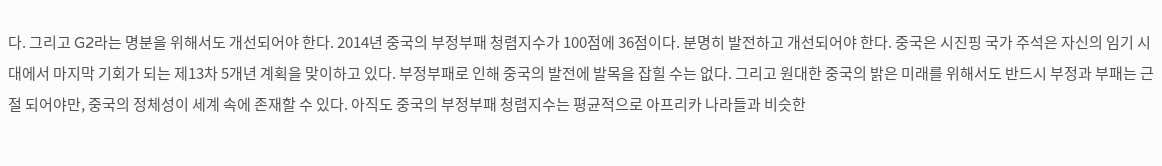다. 그리고 G2라는 명분을 위해서도 개선되어야 한다. 2014년 중국의 부정부패 청렴지수가 100점에 36점이다. 분명히 발전하고 개선되어야 한다. 중국은 시진핑 국가 주석은 자신의 임기 시대에서 마지막 기회가 되는 제13차 5개년 계획을 맞이하고 있다. 부정부패로 인해 중국의 발전에 발목을 잡힐 수는 없다. 그리고 원대한 중국의 밝은 미래를 위해서도 반드시 부정과 부패는 근절 되어야만, 중국의 정체성이 세계 속에 존재할 수 있다. 아직도 중국의 부정부패 청렴지수는 평균적으로 아프리카 나라들과 비슷한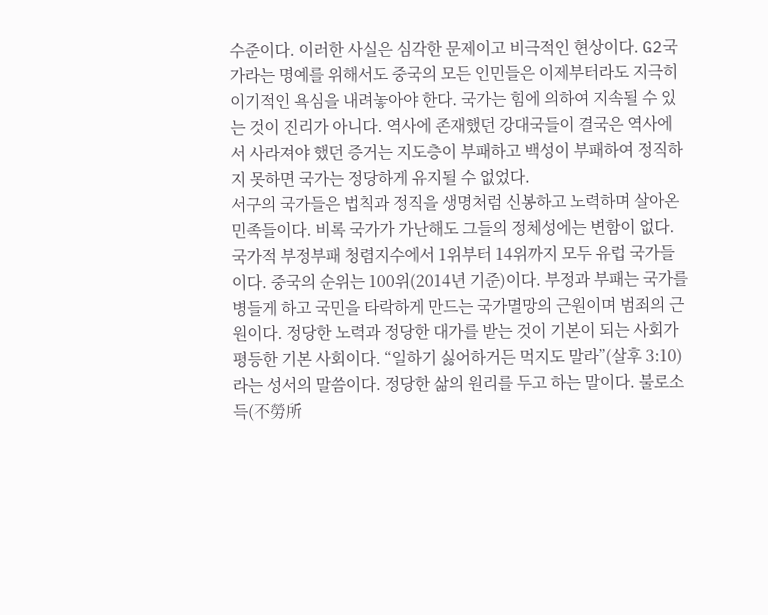수준이다. 이러한 사실은 심각한 문제이고 비극적인 현상이다. G2국가라는 명예를 위해서도 중국의 모든 인민들은 이제부터라도 지극히 이기적인 욕심을 내려놓아야 한다. 국가는 힘에 의하여 지속될 수 있는 것이 진리가 아니다. 역사에 존재했던 강대국들이 결국은 역사에서 사라져야 했던 증거는 지도층이 부패하고 백성이 부패하여 정직하지 못하면 국가는 정당하게 유지될 수 없었다.
서구의 국가들은 법칙과 정직을 생명처럼 신봉하고 노력하며 살아온 민족들이다. 비록 국가가 가난해도 그들의 정체성에는 변함이 없다. 국가적 부정부패 청렴지수에서 1위부터 14위까지 모두 유럽 국가들이다. 중국의 순위는 100위(2014년 기준)이다. 부정과 부패는 국가를 병들게 하고 국민을 타락하게 만드는 국가멸망의 근원이며 범죄의 근원이다. 정당한 노력과 정당한 대가를 받는 것이 기본이 되는 사회가 평등한 기본 사회이다. “일하기 싫어하거든 먹지도 말라”(살후 3:10)라는 성서의 말씀이다. 정당한 삶의 원리를 두고 하는 말이다. 불로소득(不勞所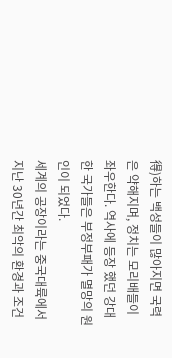得)하는 백성들이 많아지면 국력은 약해지며, 정치는 모리배들이 좌우한다. 역사에 등장 했던 강대한 국가들은 부정부패가 멸망의 원인이 되었다.
세계의 공장이라는 중국대륙에서 지난 30년간 최악의 환경과 조건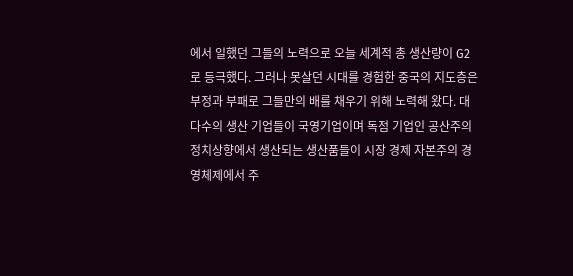에서 일했던 그들의 노력으로 오늘 세계적 총 생산량이 G2로 등극했다. 그러나 못살던 시대를 경험한 중국의 지도층은 부정과 부패로 그들만의 배를 채우기 위해 노력해 왔다. 대다수의 생산 기업들이 국영기업이며 독점 기업인 공산주의 정치상향에서 생산되는 생산품들이 시장 경제 자본주의 경영체제에서 주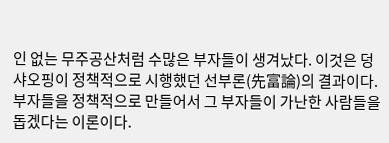인 없는 무주공산처럼 수많은 부자들이 생겨났다. 이것은 덩샤오핑이 정책적으로 시행했던 선부론(先富論)의 결과이다. 부자들을 정책적으로 만들어서 그 부자들이 가난한 사람들을 돕겠다는 이론이다.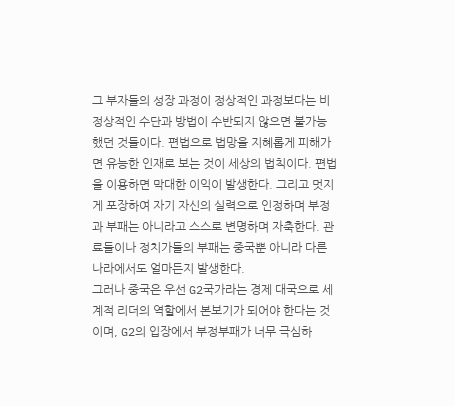그 부자들의 성장 과정이 정상적인 과정보다는 비정상적인 수단과 방법이 수반되지 않으면 불가능 했던 것들이다. 편법으로 법망을 지혜롭게 피해가면 유능한 인재로 보는 것이 세상의 법칙이다. 편법을 이용하면 막대한 이익이 발생한다. 그리고 멋지게 포장하여 자기 자신의 실력으로 인정하며 부정과 부패는 아니라고 스스로 변명하며 자축한다. 관료들이나 정치가들의 부패는 중국뿐 아니라 다른 나라에서도 얼마든지 발생한다.
그러나 중국은 우선 G2국가라는 경제 대국으로 세계적 리더의 역할에서 본보기가 되어야 한다는 것이며, G2의 입장에서 부정부패가 너무 극심하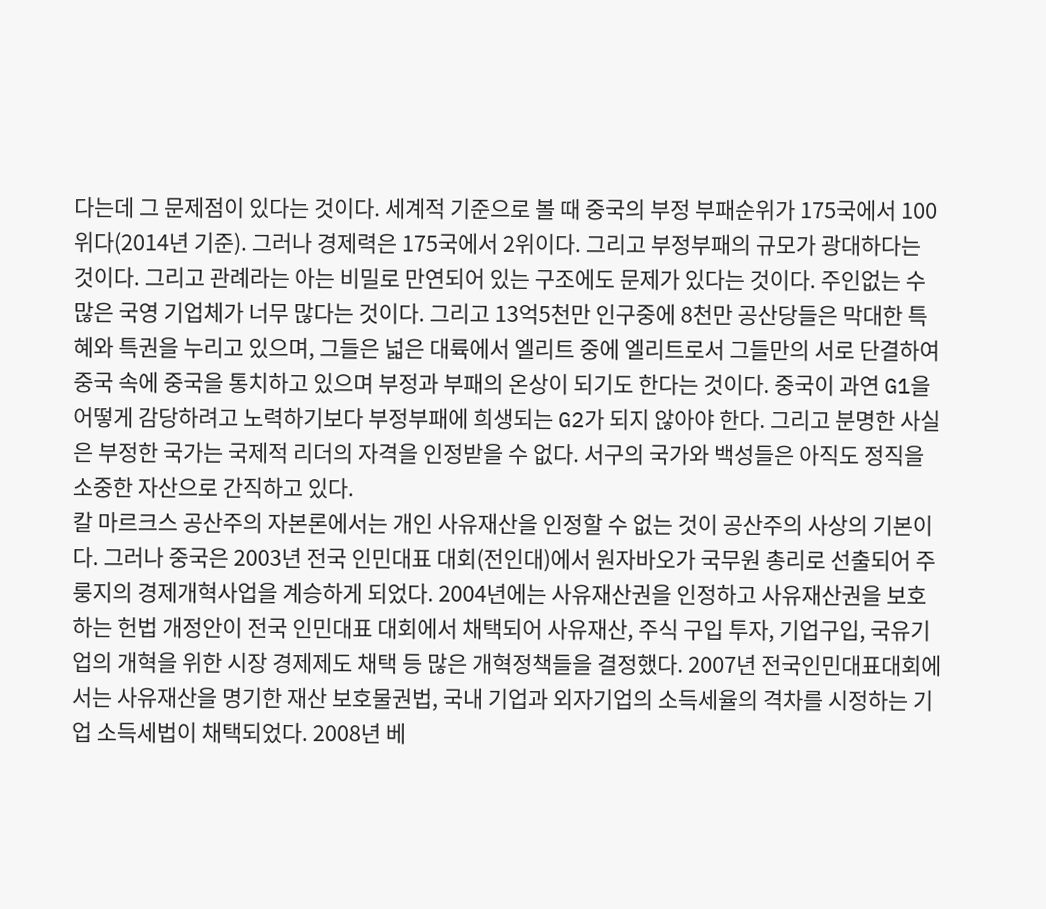다는데 그 문제점이 있다는 것이다. 세계적 기준으로 볼 때 중국의 부정 부패순위가 175국에서 100위다(2014년 기준). 그러나 경제력은 175국에서 2위이다. 그리고 부정부패의 규모가 광대하다는 것이다. 그리고 관례라는 아는 비밀로 만연되어 있는 구조에도 문제가 있다는 것이다. 주인없는 수많은 국영 기업체가 너무 많다는 것이다. 그리고 13억5천만 인구중에 8천만 공산당들은 막대한 특혜와 특권을 누리고 있으며, 그들은 넓은 대륙에서 엘리트 중에 엘리트로서 그들만의 서로 단결하여 중국 속에 중국을 통치하고 있으며 부정과 부패의 온상이 되기도 한다는 것이다. 중국이 과연 G1을 어떻게 감당하려고 노력하기보다 부정부패에 희생되는 G2가 되지 않아야 한다. 그리고 분명한 사실은 부정한 국가는 국제적 리더의 자격을 인정받을 수 없다. 서구의 국가와 백성들은 아직도 정직을 소중한 자산으로 간직하고 있다.
칼 마르크스 공산주의 자본론에서는 개인 사유재산을 인정할 수 없는 것이 공산주의 사상의 기본이다. 그러나 중국은 2003년 전국 인민대표 대회(전인대)에서 원자바오가 국무원 총리로 선출되어 주룽지의 경제개혁사업을 계승하게 되었다. 2004년에는 사유재산권을 인정하고 사유재산권을 보호하는 헌법 개정안이 전국 인민대표 대회에서 채택되어 사유재산, 주식 구입 투자, 기업구입, 국유기업의 개혁을 위한 시장 경제제도 채택 등 많은 개혁정책들을 결정했다. 2007년 전국인민대표대회에서는 사유재산을 명기한 재산 보호물권법, 국내 기업과 외자기업의 소득세율의 격차를 시정하는 기업 소득세법이 채택되었다. 2008년 베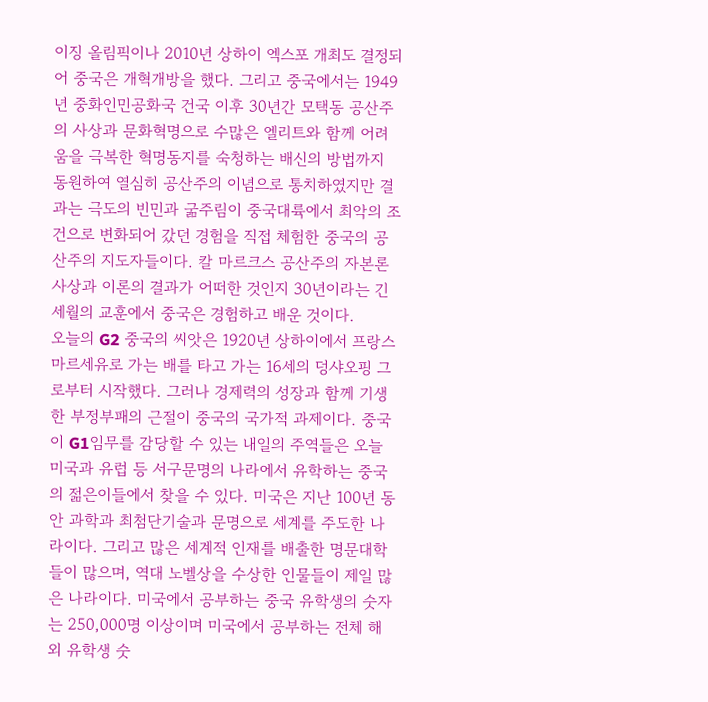이징 올림픽이나 2010년 상하이 엑스포 개최도 결정되어 중국은 개혁개방을 했다. 그리고 중국에서는 1949년 중화인민공화국 건국 이후 30년간 모택동 공산주의 사상과 문화혁명으로 수많은 엘리트와 함께 어려움을 극복한 혁명동지를 숙청하는 배신의 방법까지 동원하여 열심히 공산주의 이념으로 통치하였지만 결과는 극도의 빈민과 굶주림이 중국대륙에서 최악의 조건으로 변화되어 갔던 경험을 직접 체험한 중국의 공산주의 지도자들이다. 칼 마르크스 공산주의 자본론 사상과 이론의 결과가 어떠한 것인지 30년이라는 긴 세월의 교훈에서 중국은 경험하고 배운 것이다.
오늘의 G2 중국의 씨앗은 1920년 상하이에서 프랑스 마르세유로 가는 배를 타고 가는 16세의 덩샤오핑 그로부터 시작했다. 그러나 경제력의 성장과 함께 기생한 부정부패의 근절이 중국의 국가적 과제이다. 중국이 G1임무를 감당할 수 있는 내일의 주역들은 오늘 미국과 유럽 등 서구문명의 나라에서 유학하는 중국의 젊은이들에서 찾을 수 있다. 미국은 지난 100년 동안 과학과 최첨단기술과 문명으로 세계를 주도한 나라이다. 그리고 많은 세계적 인재를 배출한 명문대학들이 많으며, 역대 노벨상을 수상한 인물들이 제일 많은 나라이다. 미국에서 공부하는 중국 유학생의 숫자는 250,000명 이상이며 미국에서 공부하는 전체 해외 유학생 숫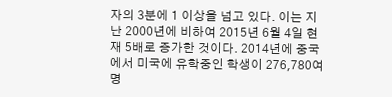자의 3분에 1 이상을 넘고 있다. 이는 지난 2000년에 비하여 2015년 6월 4일 현재 5배로 증가한 것이다. 2014년에 중국에서 미국에 유학중인 학생이 276,780여명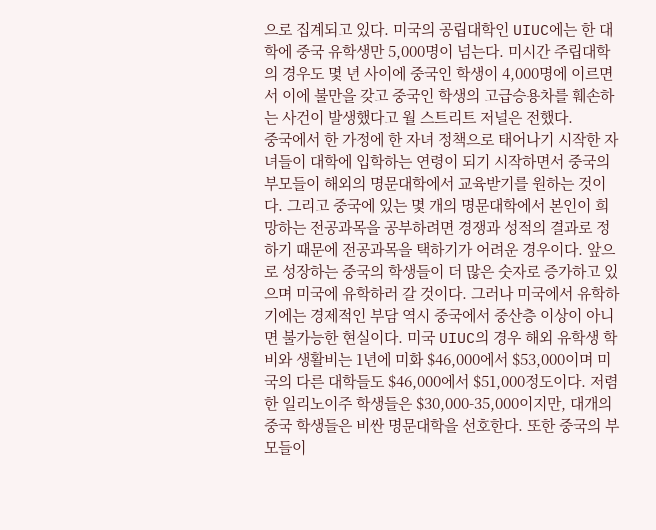으로 집계되고 있다. 미국의 공립대학인 UIUC에는 한 대학에 중국 유학생만 5,000명이 넘는다. 미시간 주립대학의 경우도 몇 년 사이에 중국인 학생이 4,000명에 이르면서 이에 불만을 갖고 중국인 학생의 고급승용차를 훼손하는 사건이 발생했다고 월 스트리트 저널은 전했다.
중국에서 한 가정에 한 자녀 정책으로 태어나기 시작한 자녀들이 대학에 입학하는 연령이 되기 시작하면서 중국의 부모들이 해외의 명문대학에서 교육받기를 원하는 것이다. 그리고 중국에 있는 몇 개의 명문대학에서 본인이 희망하는 전공과목을 공부하려면 경쟁과 성적의 결과로 정하기 때문에 전공과목을 택하기가 어려운 경우이다. 앞으로 성장하는 중국의 학생들이 더 많은 숫자로 증가하고 있으며 미국에 유학하러 갈 것이다. 그러나 미국에서 유학하기에는 경제적인 부담 역시 중국에서 중산층 이상이 아니면 불가능한 현실이다. 미국 UIUC의 경우 해외 유학생 학비와 생활비는 1년에 미화 $46,000에서 $53,000이며 미국의 다른 대학들도 $46,000에서 $51,000정도이다. 저렴한 일리노이주 학생들은 $30,000-35,000이지만, 대개의 중국 학생들은 비싼 명문대학을 선호한다. 또한 중국의 부모들이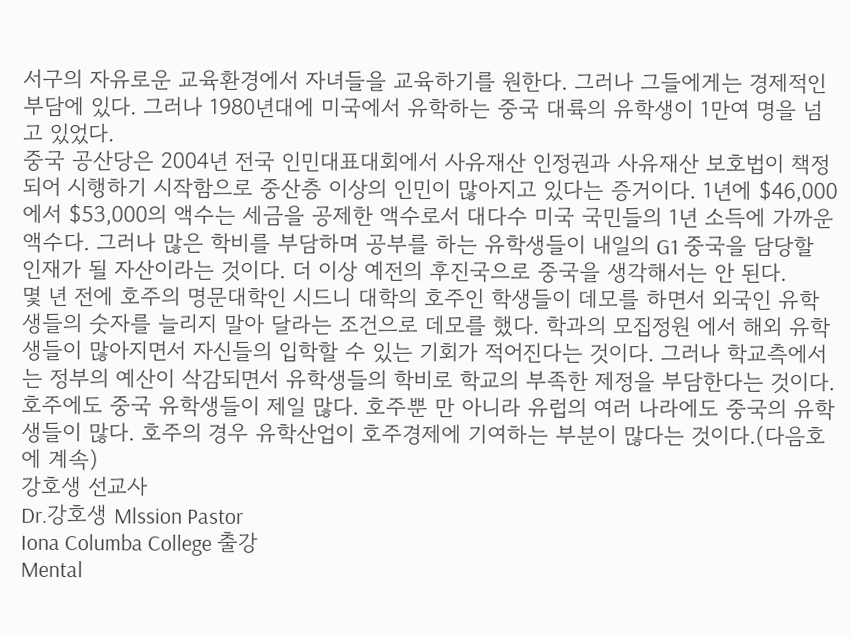서구의 자유로운 교육환경에서 자녀들을 교육하기를 원한다. 그러나 그들에게는 경제적인 부담에 있다. 그러나 1980년대에 미국에서 유학하는 중국 대륙의 유학생이 1만여 명을 넘고 있었다.
중국 공산당은 2004년 전국 인민대표대회에서 사유재산 인정권과 사유재산 보호법이 책정되어 시행하기 시작함으로 중산층 이상의 인민이 많아지고 있다는 증거이다. 1년에 $46,000에서 $53,000의 액수는 세금을 공제한 액수로서 대다수 미국 국민들의 1년 소득에 가까운 액수다. 그러나 많은 학비를 부담하며 공부를 하는 유학생들이 내일의 G1 중국을 담당할 인재가 될 자산이라는 것이다. 더 이상 예전의 후진국으로 중국을 생각해서는 안 된다.
몇 년 전에 호주의 명문대학인 시드니 대학의 호주인 학생들이 데모를 하면서 외국인 유학생들의 숫자를 늘리지 말아 달라는 조건으로 데모를 했다. 학과의 모집정원 에서 해외 유학생들이 많아지면서 자신들의 입학할 수 있는 기회가 적어진다는 것이다. 그러나 학교측에서는 정부의 예산이 삭감되면서 유학생들의 학비로 학교의 부족한 제정을 부담한다는 것이다. 호주에도 중국 유학생들이 제일 많다. 호주뿐 만 아니라 유럽의 여러 나라에도 중국의 유학생들이 많다. 호주의 경우 유학산업이 호주경제에 기여하는 부분이 많다는 것이다.(다음호에 계속)
강호생 선교사
Dr.강호생 Mlssion Pastor
Iona Columba College 출강
Mental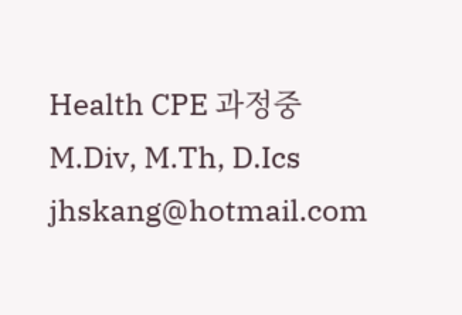Health CPE 과정중
M.Div, M.Th, D.Ics
jhskang@hotmail.com